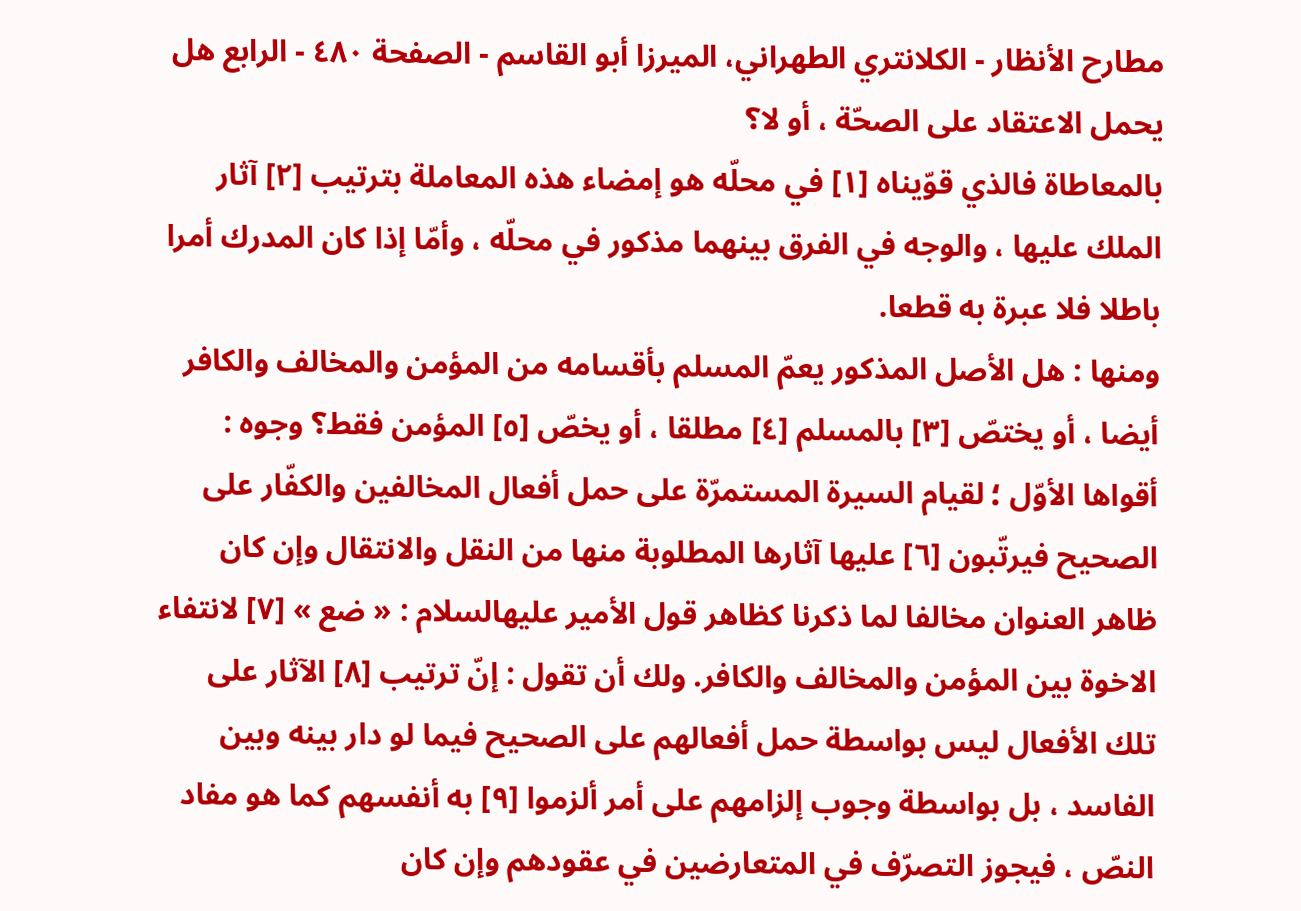مطارح الأنظار - الكلانتري الطهراني، الميرزا أبو القاسم - الصفحة ٤٨٠ - الرابع هل يحمل الاعتقاد على الصحّة ، أو لا؟
بالمعاطاة فالذي قوّيناه [١] في محلّه هو إمضاء هذه المعاملة بترتيب [٢] آثار الملك عليها ، والوجه في الفرق بينهما مذكور في محلّه ، وأمّا إذا كان المدرك أمرا باطلا فلا عبرة به قطعا.
ومنها : هل الأصل المذكور يعمّ المسلم بأقسامه من المؤمن والمخالف والكافر أيضا ، أو يختصّ [٣] بالمسلم [٤] مطلقا ، أو يخصّ [٥] المؤمن فقط؟ وجوه : أقواها الأوّل ؛ لقيام السيرة المستمرّة على حمل أفعال المخالفين والكفّار على الصحيح فيرتّبون [٦] عليها آثارها المطلوبة منها من النقل والانتقال وإن كان ظاهر العنوان مخالفا لما ذكرنا كظاهر قول الأمير عليهالسلام : « ضع » [٧] لانتفاء الاخوة بين المؤمن والمخالف والكافر. ولك أن تقول : إنّ ترتيب [٨] الآثار على تلك الأفعال ليس بواسطة حمل أفعالهم على الصحيح فيما لو دار بينه وبين الفاسد ، بل بواسطة وجوب إلزامهم على أمر ألزموا [٩] به أنفسهم كما هو مفاد النصّ ، فيجوز التصرّف في المتعارضين في عقودهم وإن كان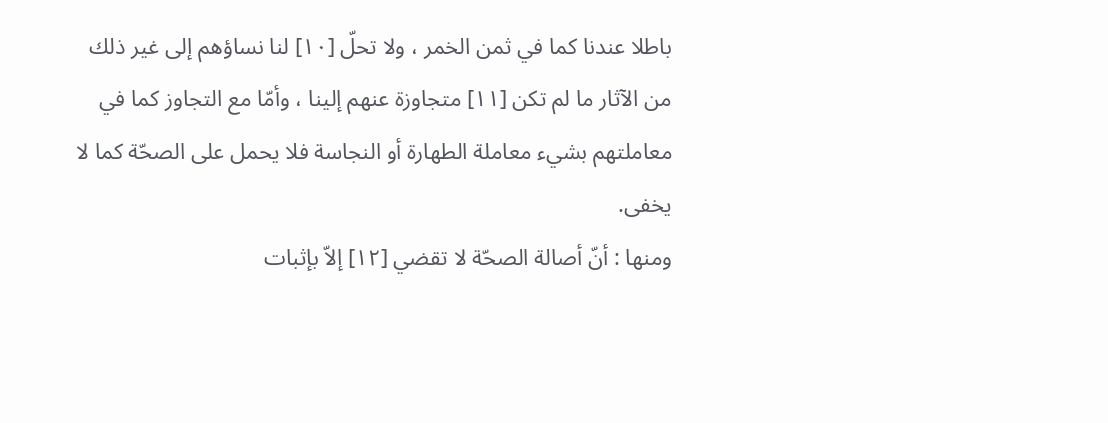باطلا عندنا كما في ثمن الخمر ، ولا تحلّ [١٠] لنا نساؤهم إلى غير ذلك من الآثار ما لم تكن [١١] متجاوزة عنهم إلينا ، وأمّا مع التجاوز كما في معاملتهم بشيء معاملة الطهارة أو النجاسة فلا يحمل على الصحّة كما لا يخفى.
ومنها : أنّ أصالة الصحّة لا تقضي [١٢] إلاّ بإثبات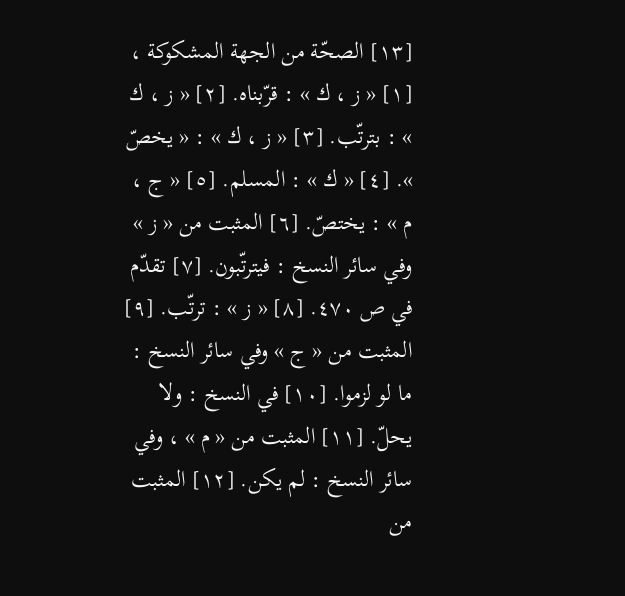[١٣] الصحّة من الجهة المشكوكة ،
[١] « ز ، ك » : قرّبناه. [٢] « ز ، ك » : بترتّب. [٣] « ز ، ك » : « يخصّ ». [٤] « ك » : المسلم. [٥] « ج ، م » : يختصّ. [٦] المثبت من « ز » وفي سائر النسخ : فيترتّبون. [٧] تقدّم في ص ٤٧٠. [٨] « ز » : ترتّب. [٩] المثبت من « ج » وفي سائر النسخ : ما لو لزموا. [١٠] في النسخ : ولا يحلّ. [١١] المثبت من « م » ، وفي سائر النسخ : لم يكن. [١٢] المثبت من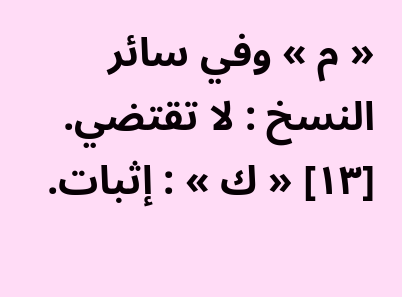« م » وفي سائر النسخ : لا تقتضي. [١٣] « ك » : إثبات.